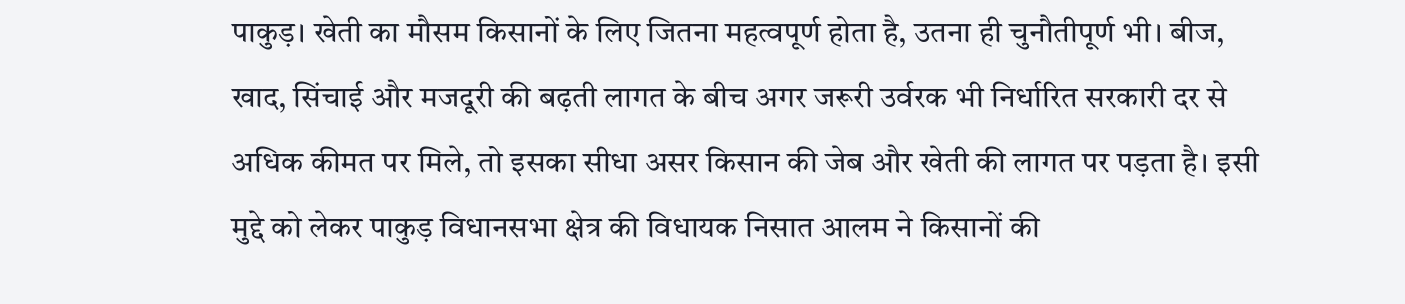पाकुड़। खेती का मौसम किसानों के लिए जितना महत्वपूर्ण होता है, उतना ही चुनौतीपूर्ण भी। बीज, खाद, सिंचाई और मजदूरी की बढ़ती लागत के बीच अगर जरूरी उर्वरक भी निर्धारित सरकारी दर से अधिक कीमत पर मिले, तो इसका सीधा असर किसान की जेब और खेती की लागत पर पड़ता है। इसी मुद्दे को लेकर पाकुड़ विधानसभा क्षेत्र की विधायक निसात आलम ने किसानों की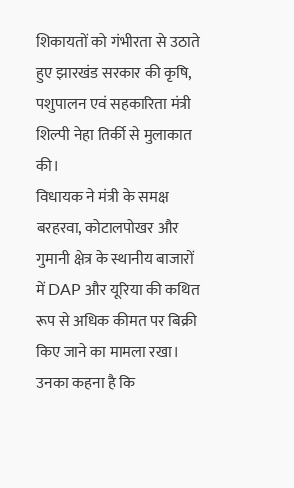शिकायतों को गंभीरता से उठाते हुए झारखंड सरकार की कृषि, पशुपालन एवं सहकारिता मंत्री शिल्पी नेहा तिर्की से मुलाकात की।
विधायक ने मंत्री के समक्ष बरहरवा, कोटालपोखर और गुमानी क्षेत्र के स्थानीय बाजारों में DAP और यूरिया की कथित रूप से अधिक कीमत पर बिक्री किए जाने का मामला रखा। उनका कहना है कि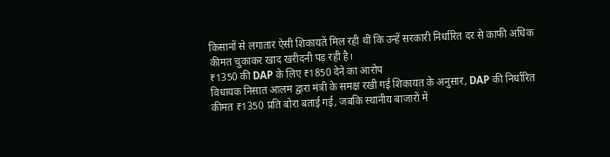किसानों से लगातार ऐसी शिकायतें मिल रही थीं कि उन्हें सरकारी निर्धारित दर से काफी अधिक कीमत चुकाकर खाद खरीदनी पड़ रही है।
₹1350 की DAP के लिए ₹1850 देने का आरोप
विधायक निसात आलम द्वारा मंत्री के समक्ष रखी गई शिकायत के अनुसार, DAP की निर्धारित कीमत ₹1350 प्रति बोरा बताई गई, जबकि स्थानीय बाजारों में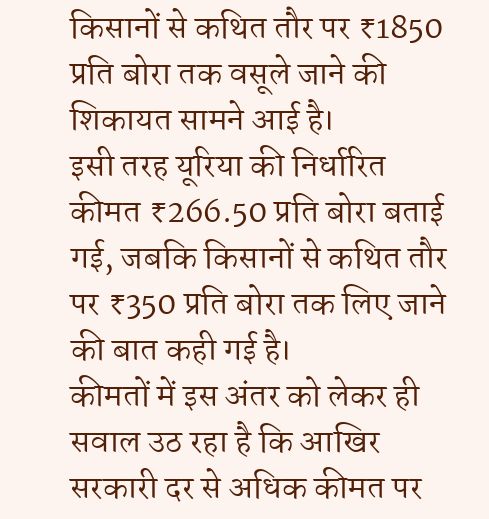किसानों से कथित तौर पर ₹1850 प्रति बोरा तक वसूले जाने की शिकायत सामने आई है।
इसी तरह यूरिया की निर्धारित कीमत ₹266.50 प्रति बोरा बताई गई, जबकि किसानों से कथित तौर पर ₹350 प्रति बोरा तक लिए जाने की बात कही गई है।
कीमतों में इस अंतर को लेकर ही सवाल उठ रहा है कि आखिर सरकारी दर से अधिक कीमत पर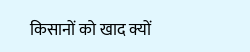किसानों को खाद क्यों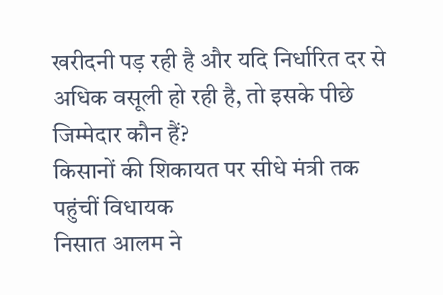खरीदनी पड़ रही है और यदि निर्धारित दर से अधिक वसूली हो रही है, तो इसके पीछे जिम्मेदार कौन हैं?
किसानों की शिकायत पर सीधे मंत्री तक पहुंचीं विधायक
निसात आलम ने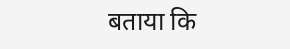बताया कि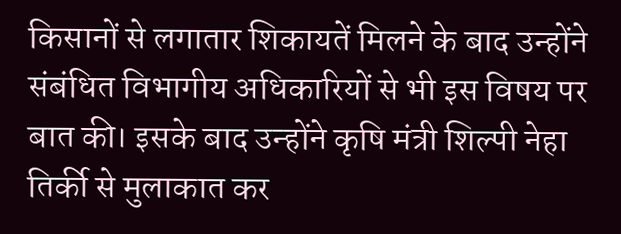किसानों से लगातार शिकायतें मिलने के बाद उन्होंने संबंधित विभागीय अधिकारियों से भी इस विषय पर बात की। इसके बाद उन्होंने कृषि मंत्री शिल्पी नेहा तिर्की से मुलाकात कर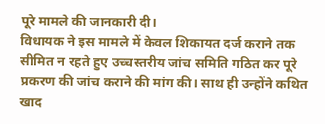पूरे मामले की जानकारी दी।
विधायक ने इस मामले में केवल शिकायत दर्ज कराने तक सीमित न रहते हुए उच्चस्तरीय जांच समिति गठित कर पूरे प्रकरण की जांच कराने की मांग की। साथ ही उन्होंने कथित खाद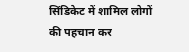सिंडिकेट में शामिल लोगों की पहचान कर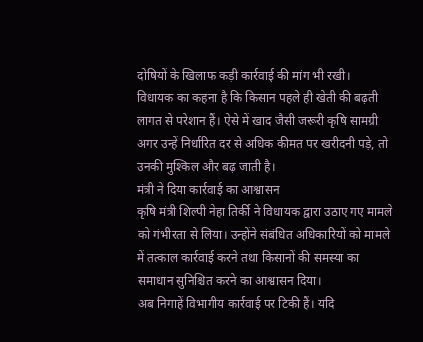दोषियों के खिलाफ कड़ी कार्रवाई की मांग भी रखी।
विधायक का कहना है कि किसान पहले ही खेती की बढ़ती लागत से परेशान हैं। ऐसे में खाद जैसी जरूरी कृषि सामग्री अगर उन्हें निर्धारित दर से अधिक कीमत पर खरीदनी पड़े, तो उनकी मुश्किल और बढ़ जाती है।
मंत्री ने दिया कार्रवाई का आश्वासन
कृषि मंत्री शिल्पी नेहा तिर्की ने विधायक द्वारा उठाए गए मामले को गंभीरता से लिया। उन्होंने संबंधित अधिकारियों को मामले में तत्काल कार्रवाई करने तथा किसानों की समस्या का समाधान सुनिश्चित करने का आश्वासन दिया।
अब निगाहें विभागीय कार्रवाई पर टिकी हैं। यदि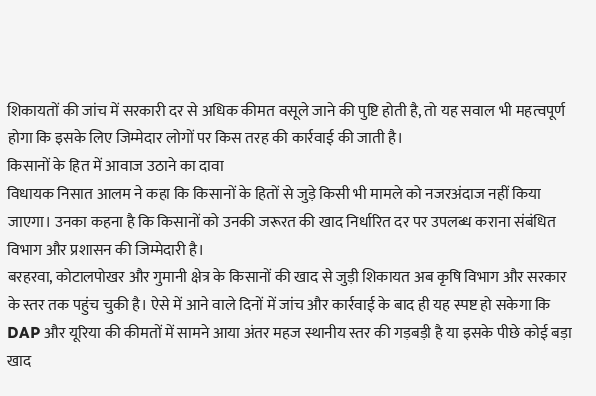शिकायतों की जांच में सरकारी दर से अधिक कीमत वसूले जाने की पुष्टि होती है, तो यह सवाल भी महत्वपूर्ण होगा कि इसके लिए जिम्मेदार लोगों पर किस तरह की कार्रवाई की जाती है।
किसानों के हित में आवाज उठाने का दावा
विधायक निसात आलम ने कहा कि किसानों के हितों से जुड़े किसी भी मामले को नजरअंदाज नहीं किया जाएगा। उनका कहना है कि किसानों को उनकी जरूरत की खाद निर्धारित दर पर उपलब्ध कराना संबंधित विभाग और प्रशासन की जिम्मेदारी है।
बरहरवा, कोटालपोखर और गुमानी क्षेत्र के किसानों की खाद से जुड़ी शिकायत अब कृषि विभाग और सरकार के स्तर तक पहुंच चुकी है। ऐसे में आने वाले दिनों में जांच और कार्रवाई के बाद ही यह स्पष्ट हो सकेगा कि DAP और यूरिया की कीमतों में सामने आया अंतर महज स्थानीय स्तर की गड़बड़ी है या इसके पीछे कोई बड़ा खाद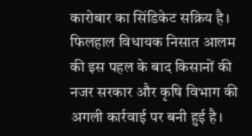कारोबार का सिंडिकेट सक्रिय है।
फिलहाल विधायक निसात आलम की इस पहल के बाद किसानों की नजर सरकार और कृषि विभाग की अगली कार्रवाई पर बनी हुई है।